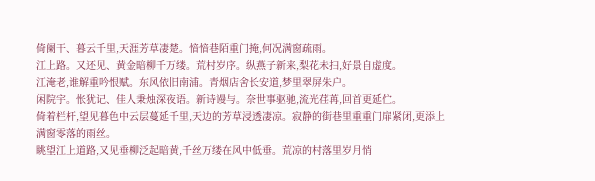倚阑干、暮云千里,天涯芳草凄楚。愔愔巷陌重门掩,何况满窗疏雨。
江上路。又还见、黄金暗柳千万缕。荒村岁序。纵燕子新来,梨花未扫,好景自虚度。
江淹老,谁解重吟恨赋。东风依旧南浦。青烟店舍长安道,梦里翠屏朱户。
闲院宇。怅犹记、佳人秉烛深夜语。新诗谩与。奈世事驱驰,流光荏苒,回首更延伫。
倚着栏杆,望见暮色中云层蔓延千里,天边的芳草浸透凄凉。寂静的街巷里重重门扉紧闭,更添上满窗零落的雨丝。
眺望江上道路,又见垂柳泛起暗黄,千丝万缕在风中低垂。荒凉的村落里岁月悄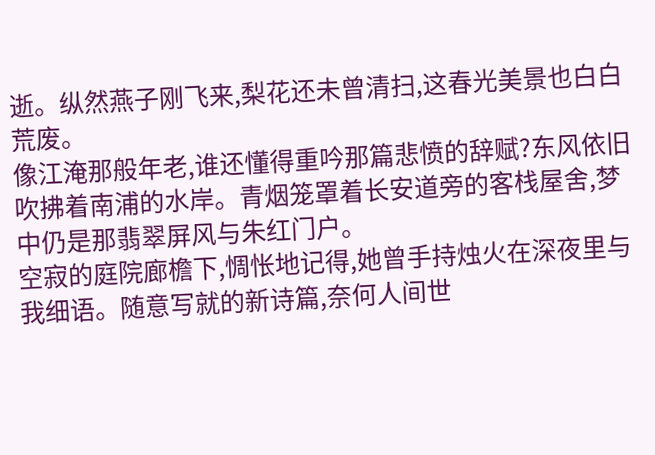逝。纵然燕子刚飞来,梨花还未曾清扫,这春光美景也白白荒废。
像江淹那般年老,谁还懂得重吟那篇悲愤的辞赋?东风依旧吹拂着南浦的水岸。青烟笼罩着长安道旁的客栈屋舍,梦中仍是那翡翠屏风与朱红门户。
空寂的庭院廊檐下,惆怅地记得,她曾手持烛火在深夜里与我细语。随意写就的新诗篇,奈何人间世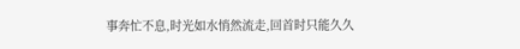事奔忙不息,时光如水悄然流走,回首时只能久久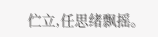伫立,任思绪飘摇。